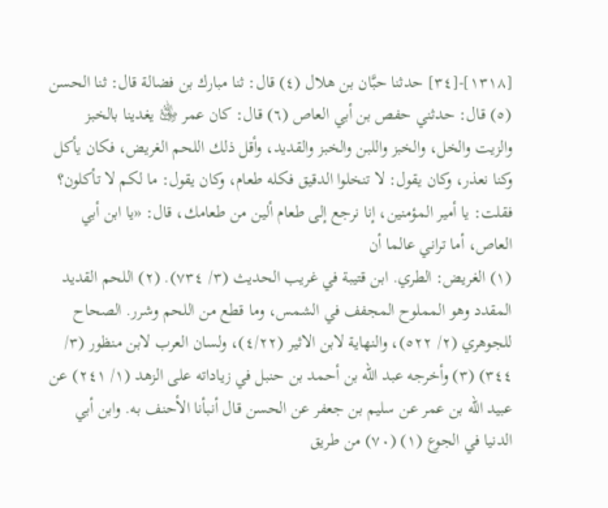[١٣١٨]-[٣٤] حدثنا حبَّان بن هلال (٤) قال: ثنا مبارك بن فضالة قال: ثنا الحسن (٥) قال: حدثني حفص بن أبي العاص (٦) قال: كان عمر ﵁ يغدينا بالخبز والزيت والخل، والخبز واللبن والخبز والقديد، وأقل ذلك اللحم الغريض، فكان يأكل وكنا نعذر، وكان يقول: لا تنخلوا الدقيق فكله طعام، وكان يقول: ما لكم لا تأكلون؟ فقلت: يا أمير المؤمنين، إنا نرجع إلى طعام ألين من طعامك، قال: «يا ابن أبي العاص، أما تراني عالما أن
(١) الغريض: الطري. ابن قتيبة في غريب الحديث (٣/ ٧٣٤). (٢) اللحم القديد المقدد وهو المملوح المجفف في الشمس، وما قطع من اللحم وشرر. الصحاح للجوهري (٢/ ٥٢٢)، والنهاية لابن الاثير (٤/٢٢)، ولسان العرب لابن منظور (٣/ ٣٤٤) (٣) وأخرجه عبد الله بن أحمد بن حنبل في زياداته على الزهد (١/ ٢٤١) عن عبيد الله بن عمر عن سليم بن جعفر عن الحسن قال أنبأنا الأحنف به. وابن أبي الدنيا في الجوع (١) (٧٠) من طريق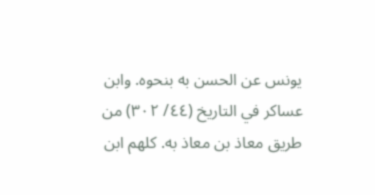يونس عن الحسن به بنحوه. وابن عساكر في التاريخ (٤٤/ ٣٠٢) من طريق معاذ بن معاذ به. كلهم ابن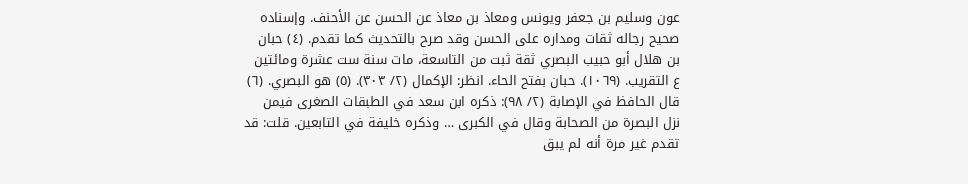عون وسليم بن جعفر ويونس ومعاذ بن معاذ عن الحسن عن الأحنف. وإسناده صحيح رجاله ثقات ومداره على الحسن وقد صرح بالتحديث كما تقدم. (٤) حبان بن هلال أبو حبيب البصري ثقة ثبت من التاسعة، مات سنة ست عشرة ومائتين ع التقريب. (١٠٦٩). حبان بفتح الحاء. انظر: الإكمال (٢/ ٣٠٣). (٥) هو البصري. (٦) قال الحافظ في الإصابة (٢/ ٩٨): ذكره ابن سعد في الطبقات الصغرى فيمن نزل البصرة من الصحابة وقال في الكبرى … وذكره خليفة في التابعين. قلت: قد تقدم غير مرة أنه لم يبق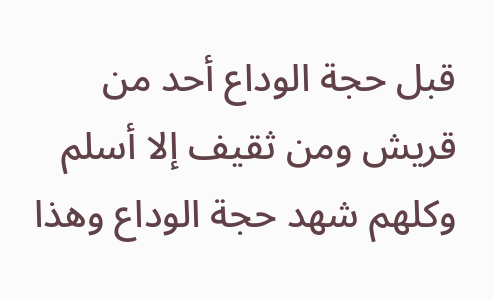قبل حجة الوداع أحد من قريش ومن ثقيف إلا أسلم وكلهم شهد حجة الوداع وهذا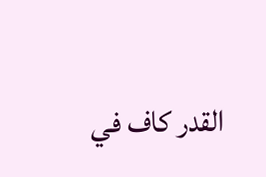القدر كاف في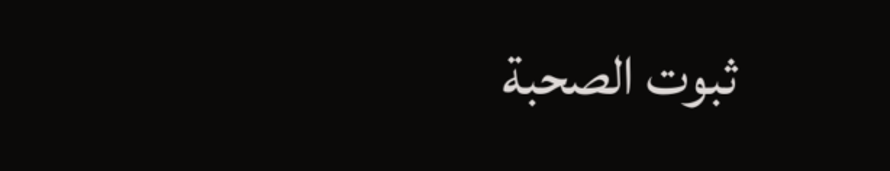ثبوت الصحبة